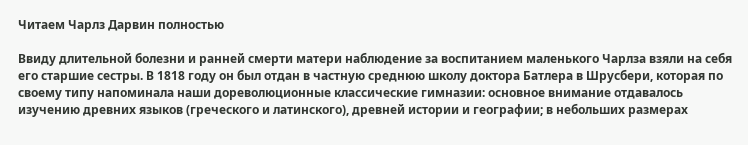Читаем Чарлз Дарвин полностью

Ввиду длительной болезни и ранней смерти матери наблюдение за воспитанием маленького Чарлза взяли на себя его старшие сестры. В 1818 году он был отдан в частную среднюю школу доктора Батлера в Шрусбери, которая по своему типу напоминала наши дореволюционные классические гимназии: основное внимание отдавалось изучению древних языков (греческого и латинского), древней истории и географии; в небольших размерах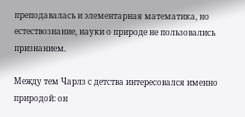преподавалась и элементарная математика, но естествознание, науки о природе не пользовались признанием.

Между тем Чарлз с детства интересовался именно природой: он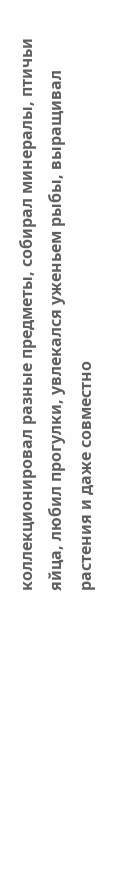коллекционировал разные предметы, собирал минералы, птичьи яйца, любил прогулки, увлекался уженьем рыбы, выращивал растения и даже совместно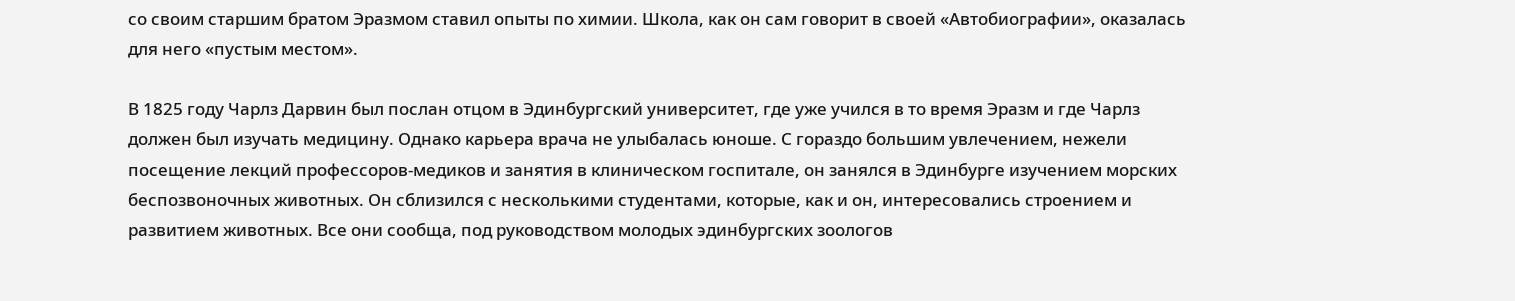со своим старшим братом Эразмом ставил опыты по химии. Школа, как он сам говорит в своей «Автобиографии», оказалась для него «пустым местом».

В 1825 году Чарлз Дарвин был послан отцом в Эдинбургский университет, где уже учился в то время Эразм и где Чарлз должен был изучать медицину. Однако карьера врача не улыбалась юноше. С гораздо большим увлечением, нежели посещение лекций профессоров-медиков и занятия в клиническом госпитале, он занялся в Эдинбурге изучением морских беспозвоночных животных. Он сблизился с несколькими студентами, которые, как и он, интересовались строением и развитием животных. Все они сообща, под руководством молодых эдинбургских зоологов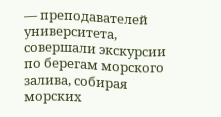— преподавателей университета, совершали экскурсии по берегам морского залива, собирая морских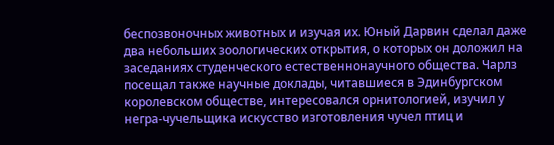беспозвоночных животных и изучая их. Юный Дарвин сделал даже два небольших зоологических открытия, о которых он доложил на заседаниях студенческого естественнонаучного общества. Чарлз посещал также научные доклады, читавшиеся в Эдинбургском королевском обществе, интересовался орнитологией, изучил у негра-чучельщика искусство изготовления чучел птиц и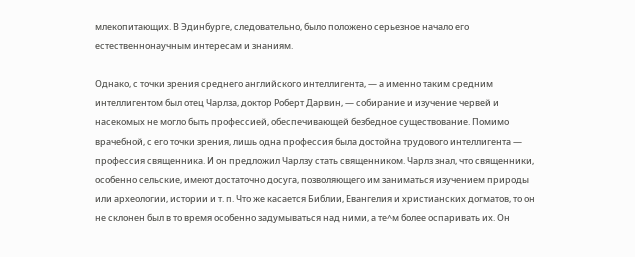млекопитающих. В Эдинбурге, следовательно, было положено серьезное начало его естественнонаучным интересам и знаниям.

Однако, с точки зрения среднего английского интеллигента, — а именно таким средним интеллигентом был отец Чарлза, доктор Роберт Дарвин, — собирание и изучение червей и насекомых не могло быть профессией, обеспечивающей безбедное существование. Помимо врачебной, с его точки зрения, лишь одна профессия была достойна трудового интеллигента — профессия священника. И он предложил Чарлзу стать священником. Чарлз знал, что священники, особенно сельские, имеют достаточно досуга, позволяющего им заниматься изучением природы или археологии, истории и т. п. Что же касается Библии, Евангелия и христианских догматов, то он не склонен был в то время особенно задумываться над ними, а те^м более оспаривать их. Он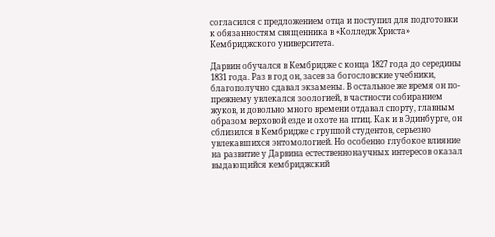согласился с предложением отца и поступил для подготовки к обязанностям священника в «Колледж Христа» Кембриджского университета.

Дарвин обучался в Кембридже с конца 1827 года до середины 1831 года. Раз в год он, засев за богословские учебники, благополучно сдавал экзамены. В остальное же время он по- прежнему увлекался зоологией, в частности собиранием жуков, и довольно много времени отдавал спорту, главным образом верховой езде и охоте на птиц. Как и в Эдинбурге, он сблизился в Кембридже с группой студентов, серьезно увлекавшихся энтомологией. Но особенно глубокое влияние на развитие у Дарвина естественнонаучных интересов оказал выдающийся кембриджский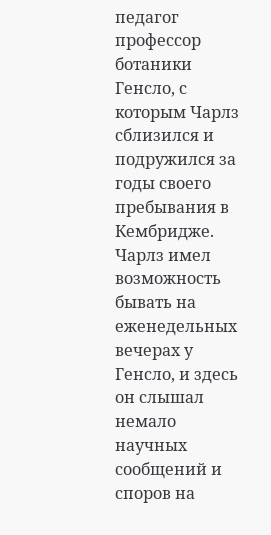педагог профессор ботаники Генсло, с которым Чарлз сблизился и подружился за годы своего пребывания в Кембридже. Чарлз имел возможность бывать на еженедельных вечерах у Генсло, и здесь он слышал немало научных сообщений и споров на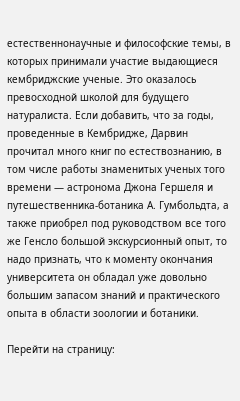естественнонаучные и философские темы, в которых принимали участие выдающиеся кембриджские ученые. Это оказалось превосходной школой для будущего натуралиста. Если добавить, что за годы, проведенные в Кембридже, Дарвин прочитал много книг по естествознанию, в том числе работы знаменитых ученых того времени — астронома Джона Гершеля и путешественника-ботаника А. Гумбольдта, а также приобрел под руководством все того же Генсло большой экскурсионный опыт, то надо признать, что к моменту окончания университета он обладал уже довольно большим запасом знаний и практического опыта в области зоологии и ботаники.

Перейти на страницу: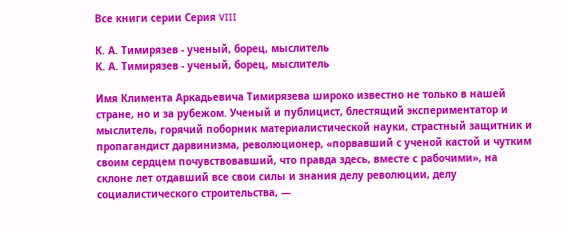Все книги серии Серия VIII

К. А. Тимирязев - ученый, борец, мыслитель
К. А. Тимирязев - ученый, борец, мыслитель

Имя Климента Аркадьевича Тимирязева широко известно не только в нашей стране, но и за рубежом. Ученый и публицист, блестящий экспериментатор и мыслитель, горячий поборник материалистической науки, страстный защитник и пропагандист дарвинизма, революционер, «порвавший с ученой кастой и чутким своим сердцем почувствовавший, что правда здесь, вместе с рабочими», на склоне лет отдавший все свои силы и знания делу революции, делу социалистического строительства, —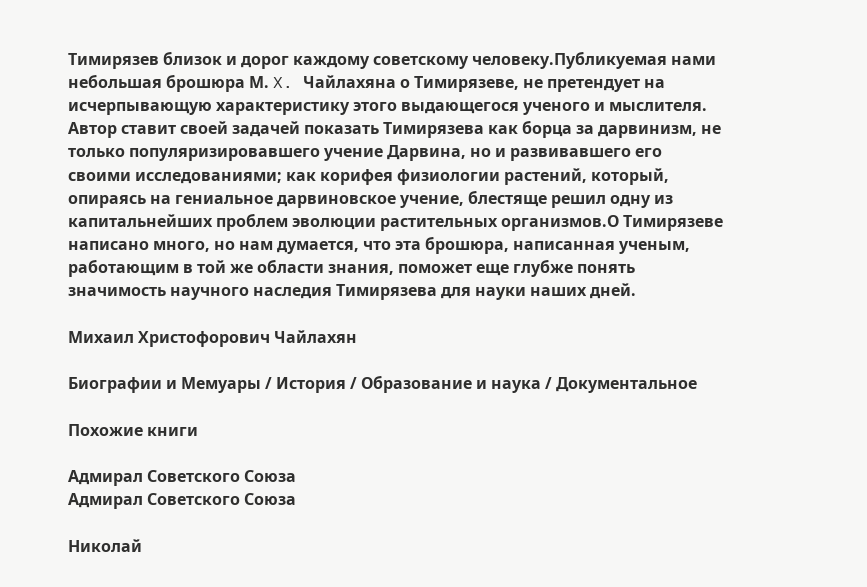Тимирязев близок и дорог каждому советскому человеку.Публикуемая нами небольшая брошюра М. X. Чайлахяна о Тимирязеве, не претендует на исчерпывающую характеристику этого выдающегося ученого и мыслителя. Автор ставит своей задачей показать Тимирязева как борца за дарвинизм, не только популяризировавшего учение Дарвина, но и развивавшего его своими исследованиями; как корифея физиологии растений, который, опираясь на гениальное дарвиновское учение, блестяще решил одну из капитальнейших проблем эволюции растительных организмов.О Тимирязеве написано много, но нам думается, что эта брошюра, написанная ученым, работающим в той же области знания, поможет еще глубже понять значимость научного наследия Тимирязева для науки наших дней.

Михаил Христофорович Чайлахян

Биографии и Мемуары / История / Образование и наука / Документальное

Похожие книги

Адмирал Советского Союза
Адмирал Советского Союза

Николай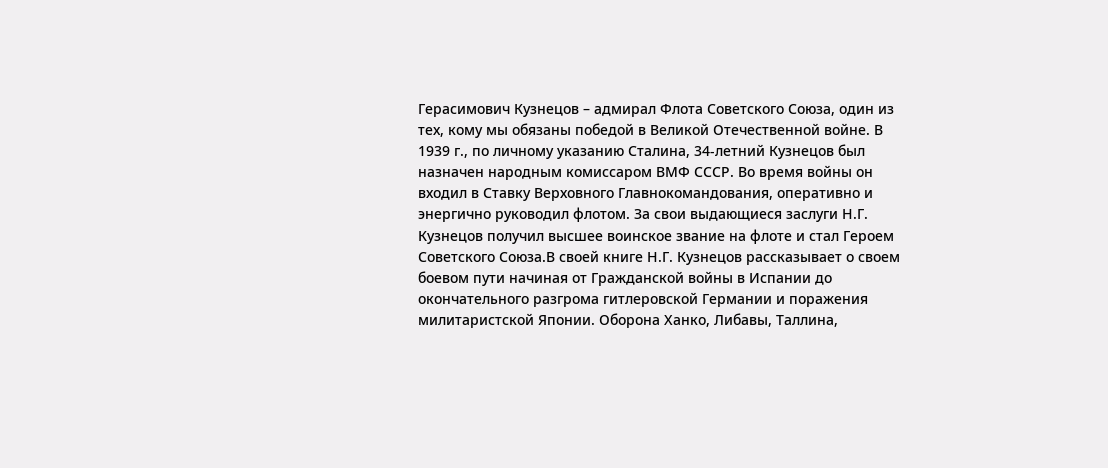Герасимович Кузнецов – адмирал Флота Советского Союза, один из тех, кому мы обязаны победой в Великой Отечественной войне. В 1939 г., по личному указанию Сталина, 34-летний Кузнецов был назначен народным комиссаром ВМФ СССР. Во время войны он входил в Ставку Верховного Главнокомандования, оперативно и энергично руководил флотом. За свои выдающиеся заслуги Н.Г. Кузнецов получил высшее воинское звание на флоте и стал Героем Советского Союза.В своей книге Н.Г. Кузнецов рассказывает о своем боевом пути начиная от Гражданской войны в Испании до окончательного разгрома гитлеровской Германии и поражения милитаристской Японии. Оборона Ханко, Либавы, Таллина,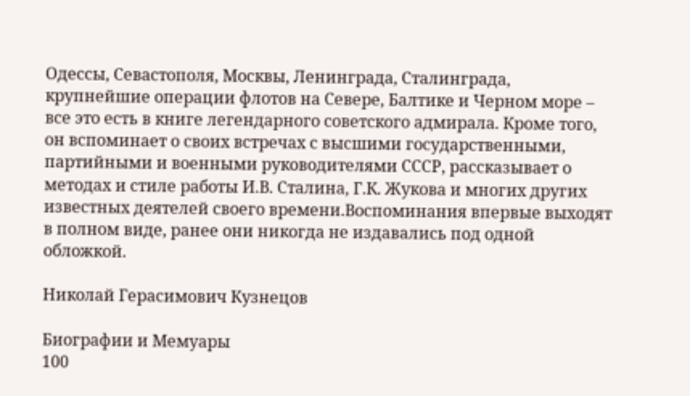Одессы, Севастополя, Москвы, Ленинграда, Сталинграда, крупнейшие операции флотов на Севере, Балтике и Черном море – все это есть в книге легендарного советского адмирала. Кроме того, он вспоминает о своих встречах с высшими государственными, партийными и военными руководителями СССР, рассказывает о методах и стиле работы И.В. Сталина, Г.К. Жукова и многих других известных деятелей своего времени.Воспоминания впервые выходят в полном виде, ранее они никогда не издавались под одной обложкой.

Николай Герасимович Кузнецов

Биографии и Мемуары
100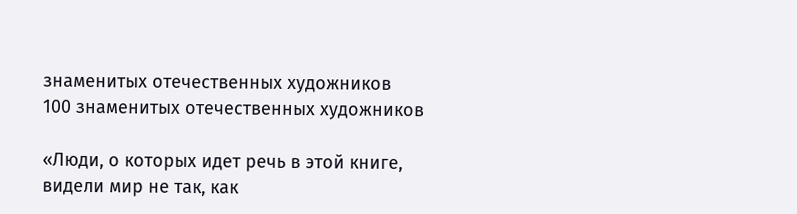знаменитых отечественных художников
100 знаменитых отечественных художников

«Люди, о которых идет речь в этой книге, видели мир не так, как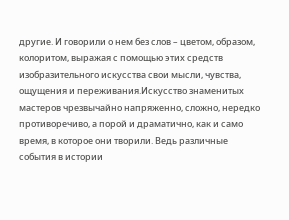другие. И говорили о нем без слов – цветом, образом, колоритом, выражая с помощью этих средств изобразительного искусства свои мысли, чувства, ощущения и переживания.Искусство знаменитых мастеров чрезвычайно напряженно, сложно, нередко противоречиво, а порой и драматично, как и само время, в которое они творили. Ведь различные события в истории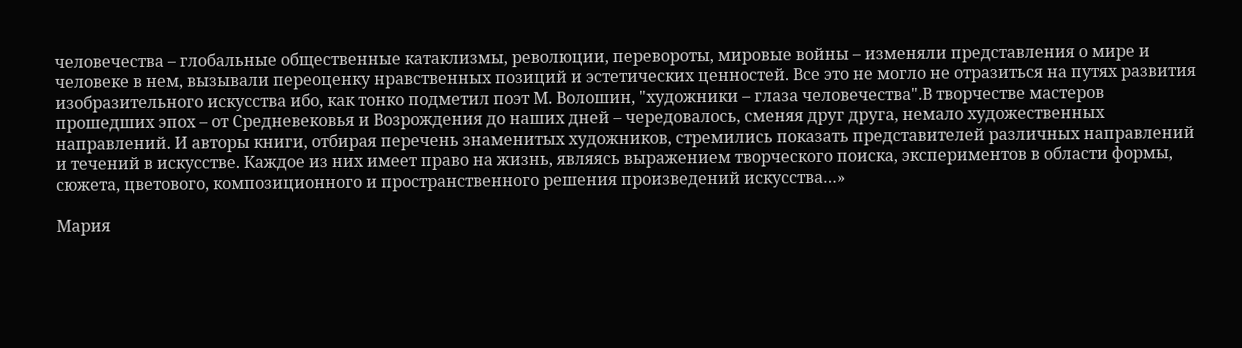человечества – глобальные общественные катаклизмы, революции, перевороты, мировые войны – изменяли представления о мире и человеке в нем, вызывали переоценку нравственных позиций и эстетических ценностей. Все это не могло не отразиться на путях развития изобразительного искусства ибо, как тонко подметил поэт М. Волошин, "художники – глаза человечества".В творчестве мастеров прошедших эпох – от Средневековья и Возрождения до наших дней – чередовалось, сменяя друг друга, немало художественных направлений. И авторы книги, отбирая перечень знаменитых художников, стремились показать представителей различных направлений и течений в искусстве. Каждое из них имеет право на жизнь, являясь выражением творческого поиска, экспериментов в области формы, сюжета, цветового, композиционного и пространственного решения произведений искусства…»

Мария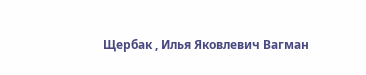Щербак , Илья Яковлевич Вагман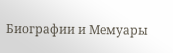Биографии и Мемуары